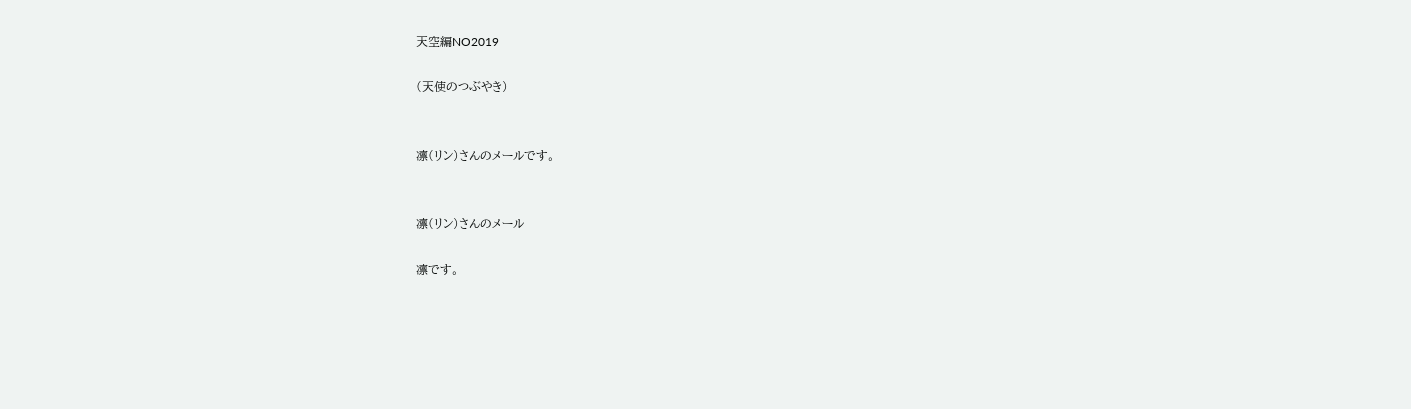天空編NO2019

(天使のつぶやき)


凛(リン)さんのメールです。


凛(リン)さんのメール

凛です。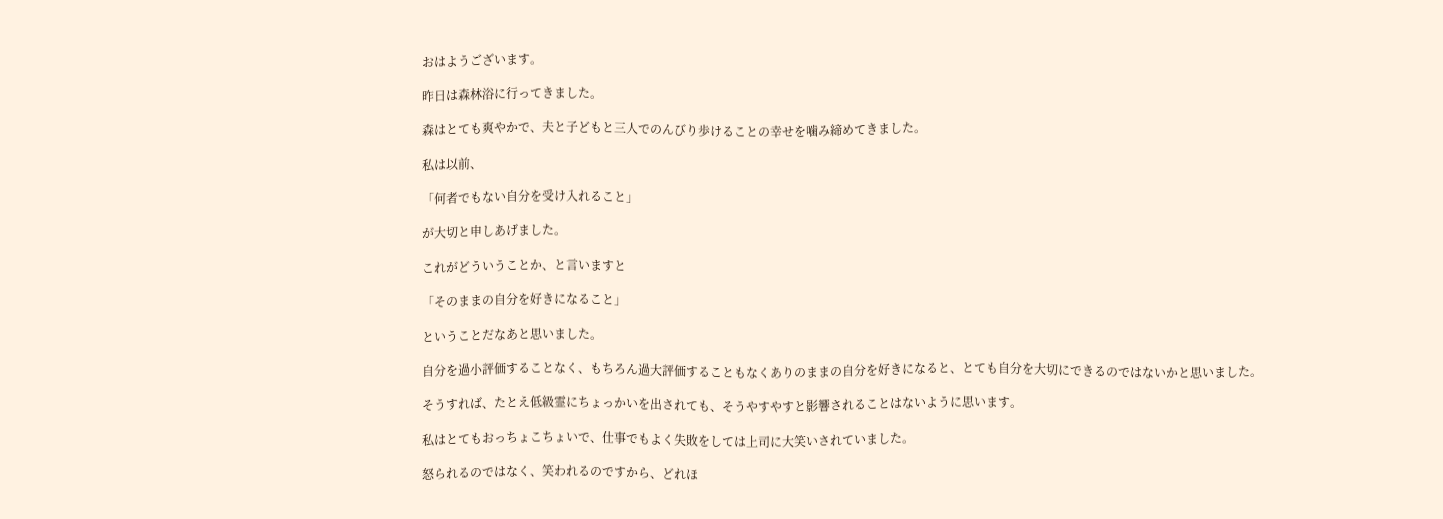おはようございます。

昨日は森林浴に行ってきました。

森はとても爽やかで、夫と子どもと三人でのんびり歩けることの幸せを噛み締めてきました。

私は以前、

「何者でもない自分を受け入れること」

が大切と申しあげました。

これがどういうことか、と言いますと

「そのままの自分を好きになること」

ということだなあと思いました。

自分を過小評価することなく、もちろん過大評価することもなくありのままの自分を好きになると、とても自分を大切にできるのではないかと思いました。

そうすれば、たとえ低級霊にちょっかいを出されても、そうやすやすと影響されることはないように思います。

私はとてもおっちょこちょいで、仕事でもよく失敗をしては上司に大笑いされていました。

怒られるのではなく、笑われるのですから、どれほ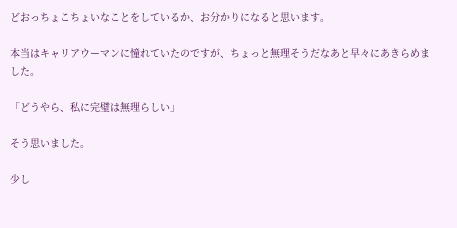どおっちょこちょいなことをしているか、お分かりになると思います。

本当はキャリアウーマンに憧れていたのですが、ちょっと無理そうだなあと早々にあきらめました。

「どうやら、私に完璧は無理らしい」

そう思いました。

少し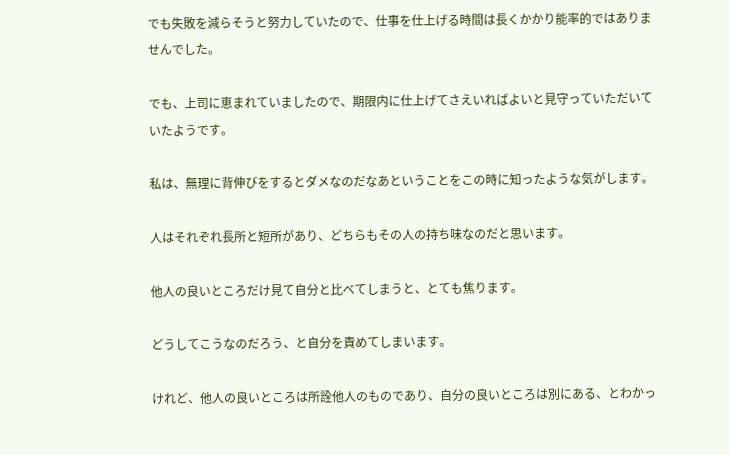でも失敗を減らそうと努力していたので、仕事を仕上げる時間は長くかかり能率的ではありませんでした。

でも、上司に恵まれていましたので、期限内に仕上げてさえいればよいと見守っていただいていたようです。

私は、無理に背伸びをするとダメなのだなあということをこの時に知ったような気がします。

人はそれぞれ長所と短所があり、どちらもその人の持ち味なのだと思います。

他人の良いところだけ見て自分と比べてしまうと、とても焦ります。

どうしてこうなのだろう、と自分を責めてしまいます。

けれど、他人の良いところは所詮他人のものであり、自分の良いところは別にある、とわかっ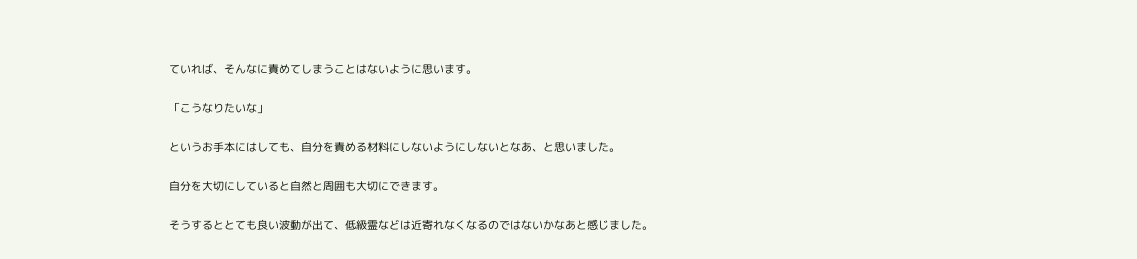ていれば、そんなに責めてしまうことはないように思います。

「こうなりたいな」

というお手本にはしても、自分を責める材料にしないようにしないとなあ、と思いました。

自分を大切にしていると自然と周囲も大切にできます。

そうするととても良い波動が出て、低級霊などは近寄れなくなるのではないかなあと感じました。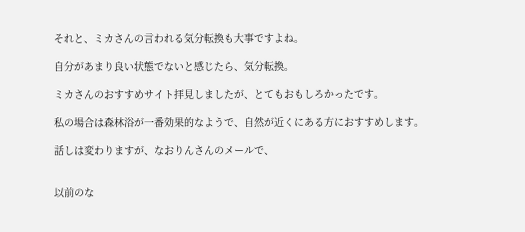それと、ミカさんの言われる気分転換も大事ですよね。

自分があまり良い状態でないと感じたら、気分転換。

ミカさんのおすすめサイト拝見しましたが、とてもおもしろかったです。

私の場合は森林浴が一番効果的なようで、自然が近くにある方におすすめします。

話しは変わりますが、なおりんさんのメールで、


以前のな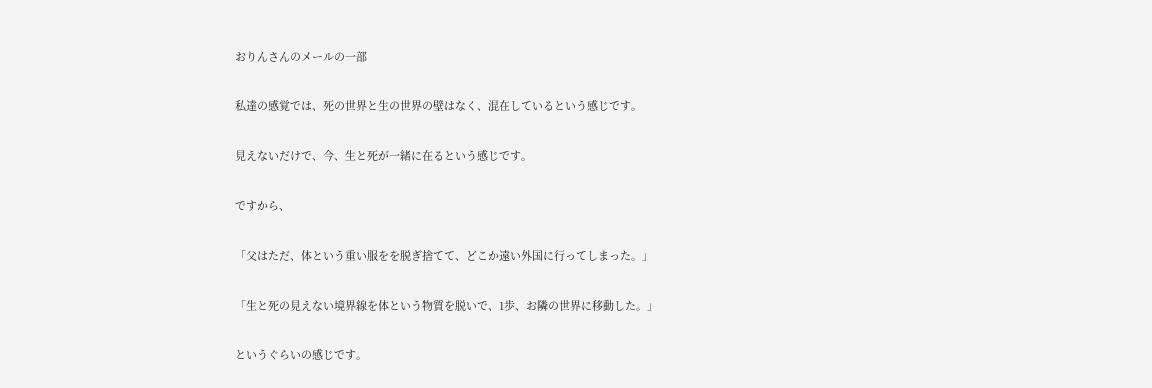おりんさんのメールの一部

私達の感覚では、死の世界と生の世界の壁はなく、混在しているという感じです。

見えないだけで、今、生と死が一緒に在るという感じです。

ですから、

「父はただ、体という重い服をを脱ぎ捨てて、どこか遠い外国に行ってしまった。」

「生と死の見えない境界線を体という物質を脱いで、1歩、お隣の世界に移動した。」

というぐらいの感じです。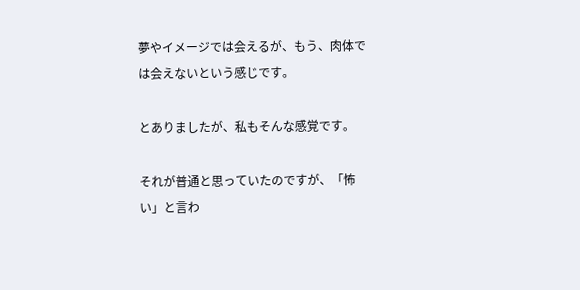夢やイメージでは会えるが、もう、肉体では会えないという感じです。

とありましたが、私もそんな感覚です。

それが普通と思っていたのですが、「怖い」と言わ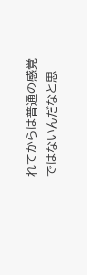れてからは普通の感覚ではないんだなと思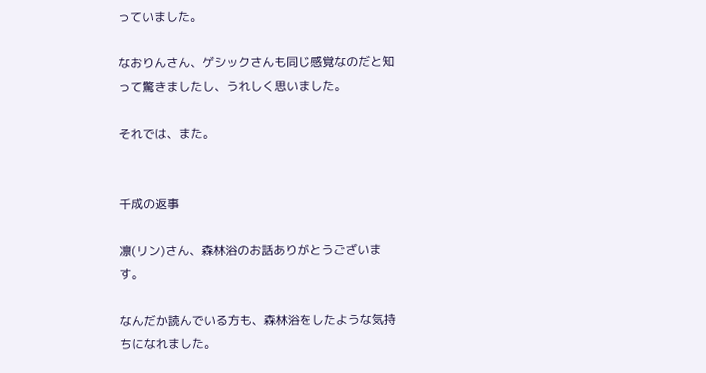っていました。

なおりんさん、ゲシックさんも同じ感覚なのだと知って驚きましたし、うれしく思いました。

それでは、また。


千成の返事

凛(リン)さん、森林浴のお話ありがとうございます。

なんだか読んでいる方も、森林浴をしたような気持ちになれました。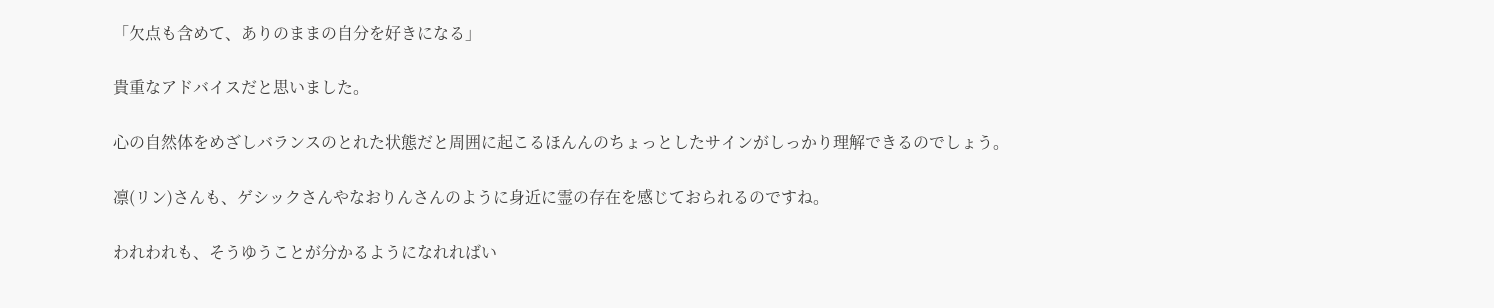「欠点も含めて、ありのままの自分を好きになる」

貴重なアドバイスだと思いました。

心の自然体をめざしバランスのとれた状態だと周囲に起こるほんんのちょっとしたサインがしっかり理解できるのでしょう。

凛(リン)さんも、ゲシックさんやなおりんさんのように身近に霊の存在を感じておられるのですね。

われわれも、そうゆうことが分かるようになれればい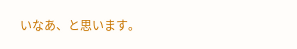いなあ、と思います。